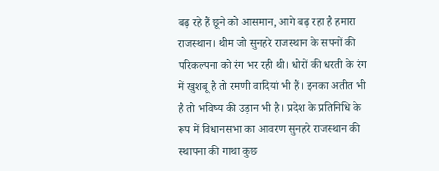बढ़ रहे हैं छूने को आसमान, आगे बढ़ रहा है हमारा राजस्थान। थीम जो सुनहरे राजस्थान के सपनों की परिकल्पना को रंग भर रही थी। धोरों की धरती के रंग में खुशबू है तो रमणी वादियां भी हैं। इनका अतीत भी है तो भविष्य की उड़ान भी है। प्रदेश के प्रतिनिधि के रूप में विधानसभा का आवरण सुनहरे राजस्थान की स्थापना की गाथा कुछ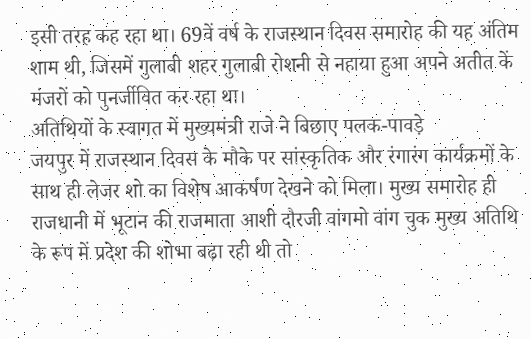इसी तरह कह रहा था। 69वें वर्ष के राजस्थान दिवस समारोह की यह अंतिम शाम थी, जिसमें गुलाबी शहर गुलाबी रोशनी से नहाया हुआ अपने अतीत कें मंजरों को पुनर्जीवित कर रहा था।
अतिथियों के स्वागत में मुख्यमंत्री राजे ने बिछाए पलक-पावड़े
जयपुर में राजस्थान दिवस के मौके पर सांस्कृतिक और रंगारंग कार्यक्रमों के साथ ही लेजर शो का विशेष आकर्षण देखने को मिला। मुख्य समारोह ही राजधानी में भूटान की राजमाता आशी दौरजी वांगमो वांग चुक मुख्य अतिथि के रूप में प्रदेश की शोभा बढ़ा रही थी तो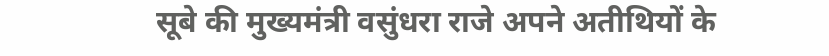सूबे की मुख्यमंत्री वसुंधरा राजे अपने अतीथियों के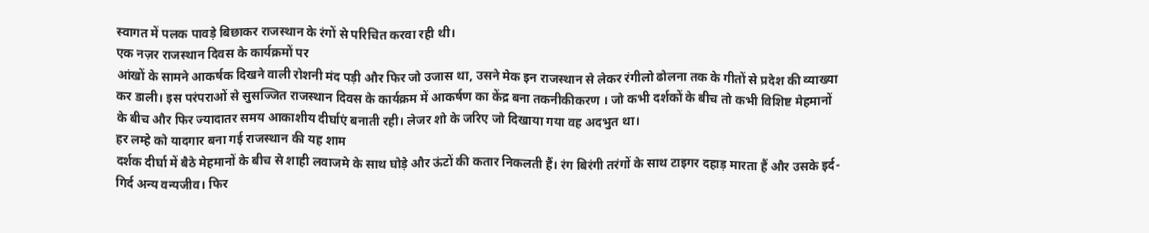स्वागत में पलक पावड़े बिछाकर राजस्थान के रंगों से परिचित करवा रही थी।
एक नज़र राजस्थान दिवस के कार्यक्रमों पर
आंखों के सामने आकर्षक दिखने वाली रोशनी मंद पड़ी और फिर जो उजास था, उसने मेक इन राजस्थान से लेकर रंगीलो ढोलना तक के गीतों से प्रदेश की व्याख्या कर डाली। इस परंपराओं से सुसज्जित राजस्थान दिवस के कार्यक्रम में आकर्षण का केंद्र बना तकनीकीकरण । जो कभी दर्शकों के बीच तो कभी विशिष्ट मेहमानों के बीच और फिर ज्यादातर समय आकाशीय दीर्घाएं बनाती रही। लेजर शो के जरिए जो दिखाया गया वह अदभुत था।
हर लम्हे को यादगार बना गई राजस्थान की यह शाम
दर्शक दीर्घा में बैठे मेहमानों के बीच से शाही लवाजमे के साथ घोड़े और ऊंटों की कतार निकलती हैं। रंग बिरंगी तरंगों के साथ टाइगर दहाड़ मारता हैं और उसके इर्द-गिर्द अन्य वन्यजीव। फिर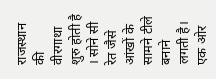राजस्थान की वीरगाथा शुरु होती है । सोने सी रेत जैसे आंखों के सामने टीले बनाने लगती है। एक ओर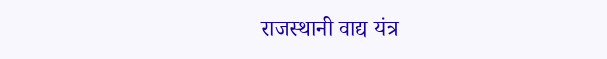राजस्थानी वाद्य यंत्र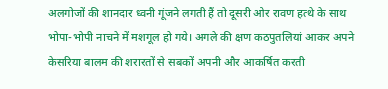अलगोजों की शानदार ध्वनी गूंजने लगती हैं तो दूसरी ओर रावण हत्थे के साथ भोपा-भोपी नाचने में मशगूल हो गये। अगले की क्षण कठपुतलियां आकर अपने केसरिया बालम की शरारतों से सबकों अपनी और आकर्षित करती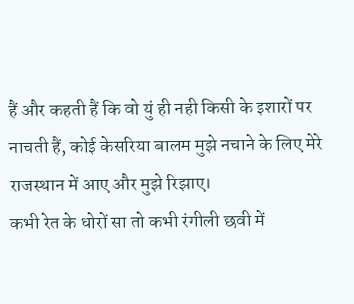हैं और कहती हैं कि वो युं ही नही किसी के इशारों पर नाचती हैं, कोई केसरिया बालम मुझे नचाने के लिए मेरे राजस्थान में आए और मुझे रिझाए।
कभी रेत के धोरों सा तो कभी रंगीली छवी में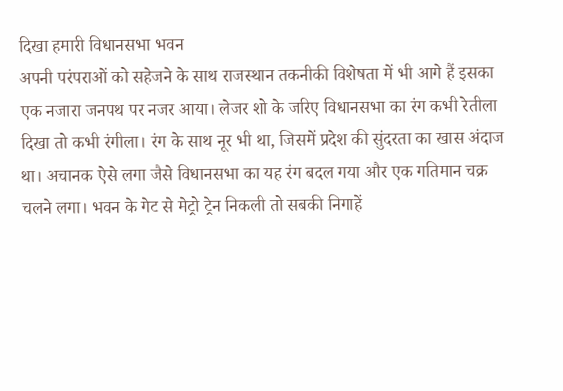दिखा हमारी विधानसभा भवन
अपनी परंपराओं को सहेजने के साथ राजस्थान तकनीकी विशेषता में भी आगे हैं इसका एक नजारा जनपथ पर नजर आया। लेजर शो के जरिए विधानसभा का रंग कभी रेतीला दिखा तो कभी रंगीला। रंग के साथ नूर भी था, जिसमें प्रदेश की सुंदरता का खास अंदाज था। अचानक ऐसे लगा जैसे विधानसभा का यह रंग बदल गया और एक गतिमान चक्र चलने लगा। भवन के गेट से मेट्रो ट्रेन निकली तो सबकी निगाहें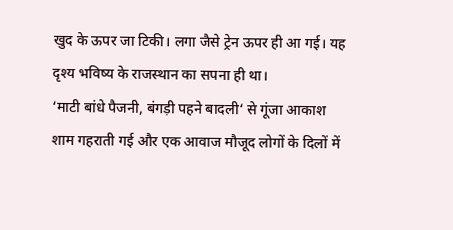खुद के ऊपर जा टिकी। लगा जैसे ट्रेन ऊपर ही आ गई। यह दृश्य भविष्य के राजस्थान का सपना ही था।
‘माटी बांधे पैजनी, बंगड़ी पहने बादली‘ से गूंजा आकाश
शाम गहराती गई और एक आवाज मौजूद लोगों के दिलों में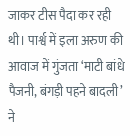जाकर टीस पैदा कर रही थी। पार्श्व में इला अरुण की आवाज में गुंजता ‘माटी बांधे पैजनी, बंगड़ी पहने बादली’ ने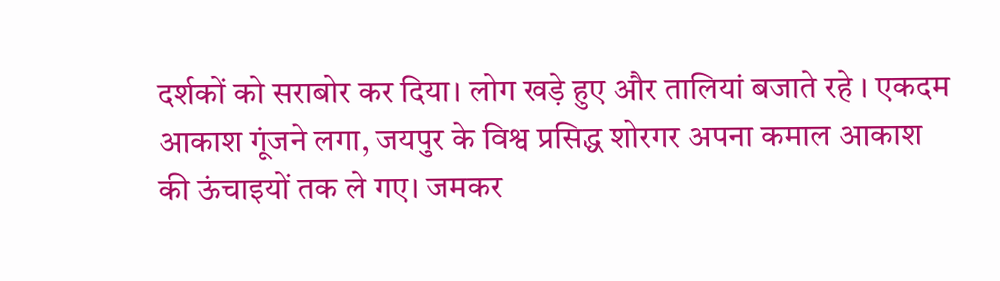दर्शकों को सराबोर कर दिया। लोग खड़े हुए और तालियां बजाते रहे । एकदम आकाश गूंजने लगा, जयपुर के विश्व प्रसिद्ध शोरगर अपना कमाल आकाश की ऊंचाइयों तक ले गए। जमकर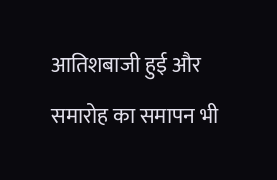आतिशबाजी हुई और समारोह का समापन भी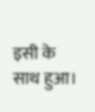इसी के साथ हुआ।